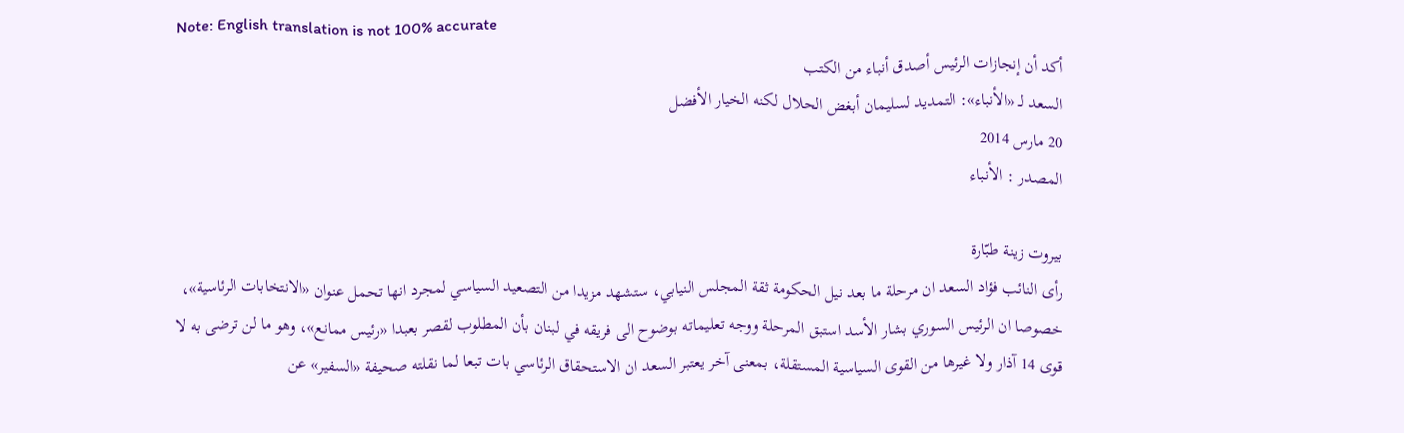Note: English translation is not 100% accurate
أكد أن إنجازات الرئيس أصدق أنباء من الكتب
السعد لـ «الأنباء»: التمديد لسليمان أبغض الحلال لكنه الخيار الأفضل
20 مارس 2014
المصدر : الأنباء

بيروت زينة طبّارة
رأى النائب فؤاد السعد ان مرحلة ما بعد نيل الحكومة ثقة المجلس النيابي، ستشهد مزيدا من التصعيد السياسي لمجرد انها تحمل عنوان «الانتخابات الرئاسية»، خصوصا ان الرئيس السوري بشار الأسد استبق المرحلة ووجه تعليماته بوضوح الى فريقه في لبنان بأن المطلوب لقصر بعبدا «رئيس ممانع»، وهو ما لن ترضى به لا قوى 14 آذار ولا غيرها من القوى السياسية المستقلة، بمعنى آخر يعتبر السعد ان الاستحقاق الرئاسي بات تبعا لما نقلته صحيفة «السفير» عن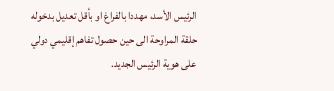الرئيس الأسد، مهددا بالفراغ او بأقل تعديل بدخوله حلقة المراوحة الى حين حصول تفاهم إقليمي دولي على هوية الرئيس الجديد.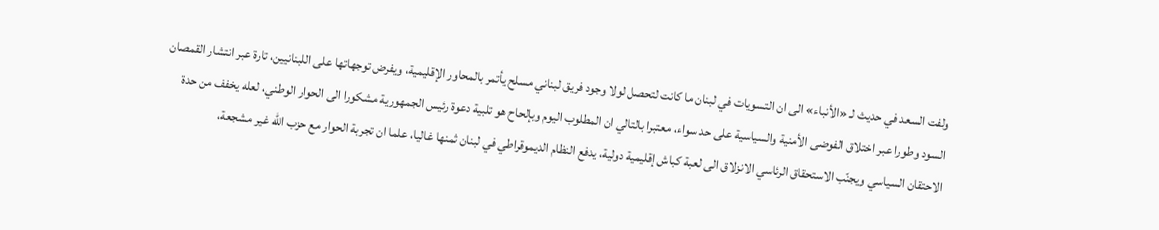ولفت السعد في حديث لـ «الأنباء» الى ان التسويات في لبنان ما كانت لتحصل لولا وجود فريق لبناني مسلح يأتمر بالمحاور الإقليمية، ويفرض توجهاتها على اللبنانيين، تارة عبر انتشار القمصان السود وطورا عبر اختلاق الفوضى الأمنية والسياسية على حد سواء، معتبرا بالتالي ان المطلوب اليوم وبإلحاح هو تلبية دعوة رئيس الجمهورية مشكورا الى الحوار الوطني، لعله يخفف من حدة الاحتقان السياسي ويجنّب الاستحقاق الرئاسي الانزلاق الى لعبة كباش إقليمية دولية، يدفع النظام الديموقراطي في لبنان ثمنها غاليا، علما ان تجربة الحوار مع حزب الله غير مشجعة،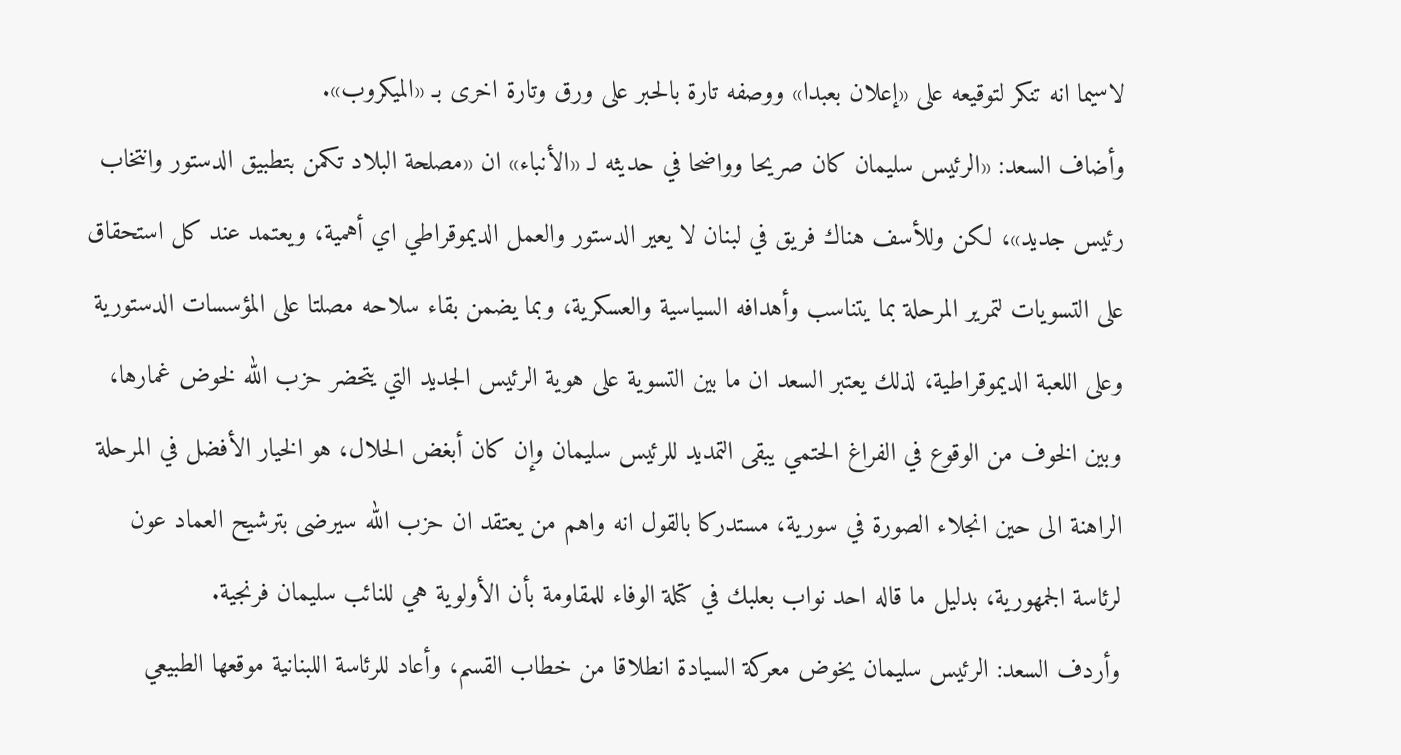لاسيما انه تنكر لتوقيعه على «إعلان بعبدا» ووصفه تارة بالحبر على ورق وتارة اخرى بـ «الميكروب».
وأضاف السعد: «الرئيس سليمان كان صريحا وواضحا في حديثه لـ «الأنباء» ان «مصلحة البلاد تكمن بتطبيق الدستور وانتخاب رئيس جديد»، لكن وللأسف هناك فريق في لبنان لا يعير الدستور والعمل الديموقراطي اي أهمية، ويعتمد عند كل استحقاق على التسويات لتمرير المرحلة بما يتناسب وأهدافه السياسية والعسكرية، وبما يضمن بقاء سلاحه مصلتا على المؤسسات الدستورية وعلى اللعبة الديموقراطية، لذلك يعتبر السعد ان ما بين التسوية على هوية الرئيس الجديد التي يتحضر حزب الله لخوض غمارها، وبين الخوف من الوقوع في الفراغ الحتمي يبقى التمديد للرئيس سليمان وإن كان أبغض الحلال، هو الخيار الأفضل في المرحلة الراهنة الى حين انجلاء الصورة في سورية، مستدركا بالقول انه واهم من يعتقد ان حزب الله سيرضى بترشيح العماد عون لرئاسة الجمهورية، بدليل ما قاله احد نواب بعلبك في كتلة الوفاء للمقاومة بأن الأولوية هي للنائب سليمان فرنجية.
وأردف السعد: الرئيس سليمان يخوض معركة السيادة انطلاقا من خطاب القسم، وأعاد للرئاسة اللبنانية موقعها الطبيعي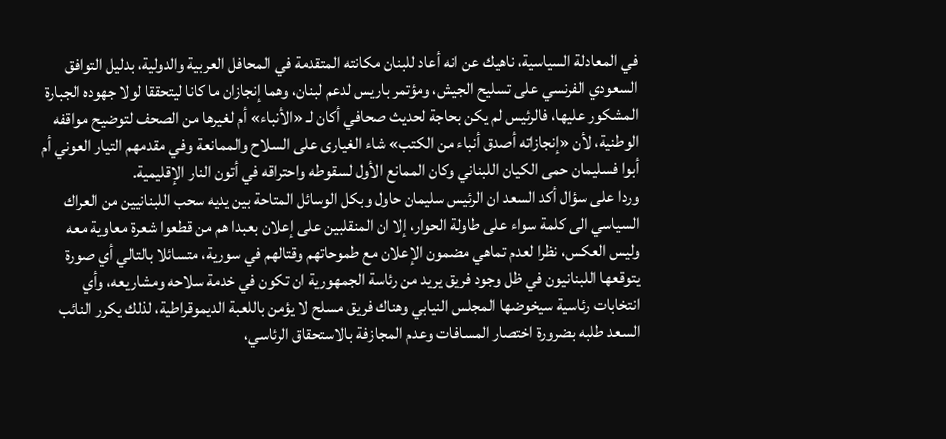في المعادلة السياسية، ناهيك عن انه أعاد للبنان مكانته المتقدمة في المحافل العربية والدولية، بدليل التوافق السعودي الفرنسي على تسليح الجيش، ومؤتمر باريس لدعم لبنان، وهما إنجازان ما كانا ليتحققا لولا جهوده الجبارة المشكور عليها، فالرئيس لم يكن بحاجة لحديث صحافي أكان لـ «الأنباء» أم لغيرها من الصحف لتوضيح مواقفه الوطنية، لأن «إنجازاته أصدق أنباء من الكتب» شاء الغيارى على السلاح والممانعة وفي مقدمهم التيار العوني أم أبوا فسليمان حمى الكيان اللبناني وكان الممانع الأول لسقوطه واحتراقه في أتون النار الإقليمية.
وردا على سؤال أكد السعد ان الرئيس سليمان حاول وبكل الوسائل المتاحة بين يديه سحب اللبنانيين من العراك السياسي الى كلمة سواء على طاولة الحوار، إلا ان المنقلبين على إعلان بعبدا هم من قطعوا شعرة معاوية معه وليس العكس، نظرا لعدم تماهي مضمون الإعلان مع طموحاتهم وقتالهم في سورية، متسائلا بالتالي أي صورة يتوقعها اللبنانيون في ظل وجود فريق يريد من رئاسة الجمهورية ان تكون في خدمة سلاحه ومشاريعه، وأي انتخابات رئاسية سيخوضها المجلس النيابي وهناك فريق مسلح لا يؤمن باللعبة الديموقراطية، لذلك يكرر النائب السعد طلبه بضرورة اختصار المسافات وعدم المجازفة بالاستحقاق الرئاسي،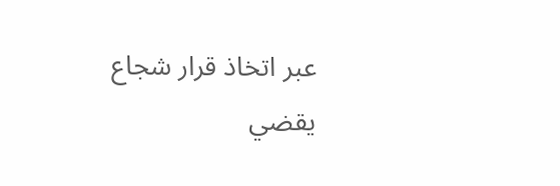عبر اتخاذ قرار شجاع يقضي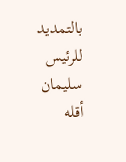بالتمديد للرئيس سليمان أقله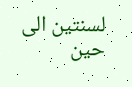لسنتين الى حين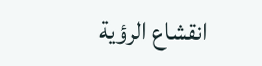انقشاع الرؤية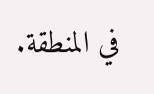في المنطقة.